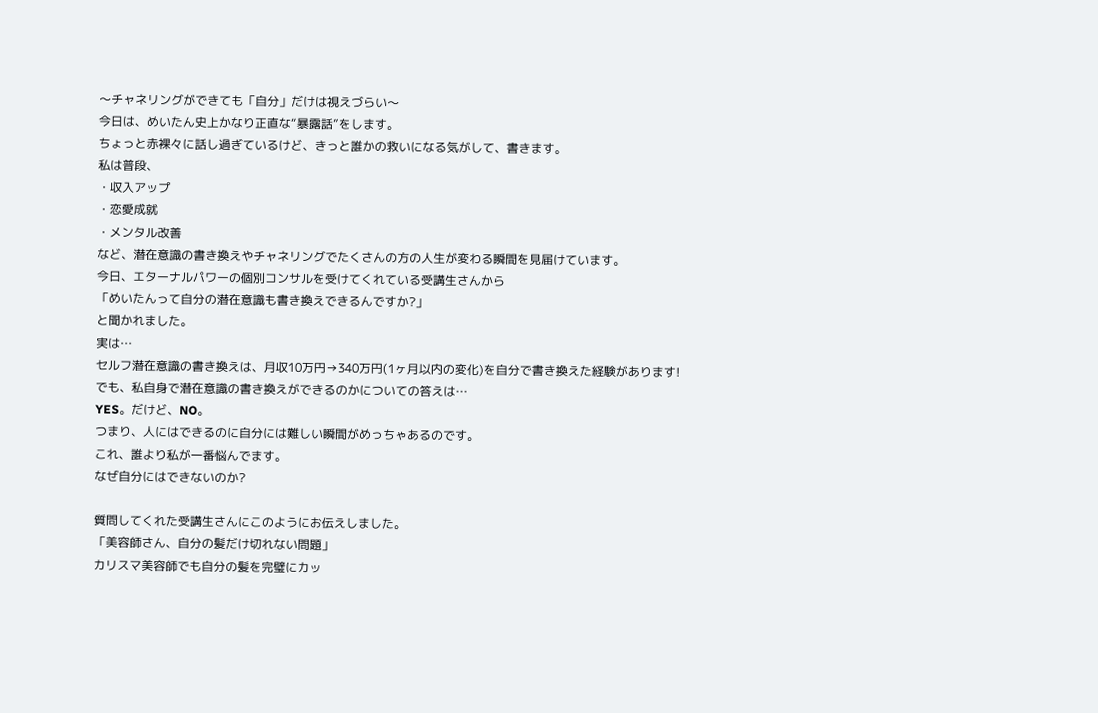〜チャネリングができても「自分」だけは視えづらい〜
今日は、めいたん史上かなり正直な“暴露話”をします。
ちょっと赤裸々に話し過ぎているけど、きっと誰かの救いになる気がして、書きます。
私は普段、
・収入アップ
・恋愛成就
・メンタル改善
など、潜在意識の書き換えやチャネリングでたくさんの方の人生が変わる瞬間を見届けています。
今日、エターナルパワーの個別コンサルを受けてくれている受講生さんから
「めいたんって自分の潜在意識も書き換えできるんですか?」
と聞かれました。
実は…
セルフ潜在意識の書き換えは、月収10万円→340万円(1ヶ月以内の変化)を自分で書き換えた経験があります!
でも、私自身で潜在意識の書き換えができるのかについての答えは…
YES。だけど、NO。
つまり、人にはできるのに自分には難しい瞬間がめっちゃあるのです。
これ、誰より私が一番悩んでます。
なぜ自分にはできないのか?

質問してくれた受講生さんにこのようにお伝えしました。
「美容師さん、自分の髪だけ切れない問題」
カリスマ美容師でも自分の髪を完璧にカッ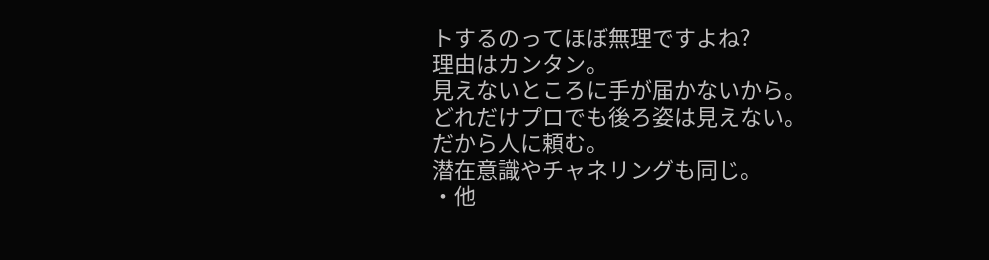トするのってほぼ無理ですよね?
理由はカンタン。
見えないところに手が届かないから。
どれだけプロでも後ろ姿は見えない。
だから人に頼む。
潜在意識やチャネリングも同じ。
・他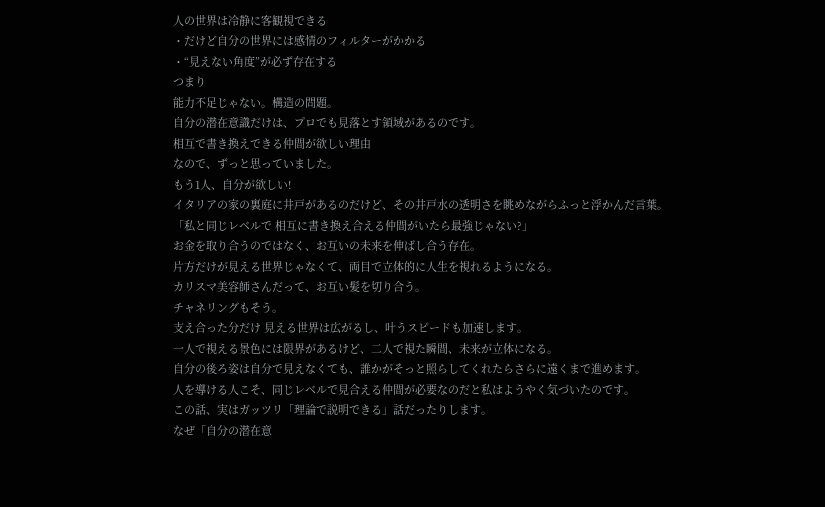人の世界は冷静に客観視できる
・だけど自分の世界には感情のフィルターがかかる
・“見えない角度”が必ず存在する
つまり
能力不足じゃない。構造の問題。
自分の潜在意識だけは、プロでも見落とす領域があるのです。
相互で書き換えできる仲間が欲しい理由
なので、ずっと思っていました。
もう1人、自分が欲しい!
イタリアの家の裏庭に井戸があるのだけど、その井戸水の透明さを眺めながらふっと浮かんだ言葉。
「私と同じレベルで 相互に書き換え合える仲間がいたら最強じゃない?」
お金を取り合うのではなく、お互いの未来を伸ばし合う存在。
片方だけが見える世界じゃなくて、両目で立体的に人生を視れるようになる。
カリスマ美容師さんだって、お互い髪を切り合う。
チャネリングもそう。
支え合った分だけ 見える世界は広がるし、叶うスピードも加速します。
一人で視える景色には限界があるけど、二人で視た瞬間、未来が立体になる。
自分の後ろ姿は自分で見えなくても、誰かがそっと照らしてくれたらさらに遠くまで進めます。
人を導ける人こそ、同じレベルで見合える仲間が必要なのだと私はようやく気づいたのです。
この話、実はガッツリ「理論で説明できる」話だったりします。
なぜ「自分の潜在意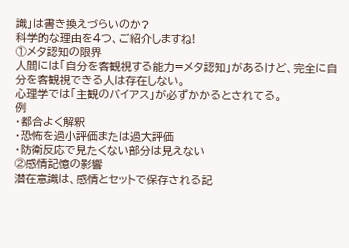識」は書き換えづらいのか?
科学的な理由を4つ、ご紹介しますね!
①メタ認知の限界
人間には「自分を客観視する能力=メタ認知」があるけど、完全に自分を客観視できる人は存在しない。
心理学では「主観のバイアス」が必ずかかるとされてる。
例
・都合よく解釈
・恐怖を過小評価または過大評価
・防衛反応で見たくない部分は見えない
②感情記憶の影響
潜在意識は、感情とセットで保存される記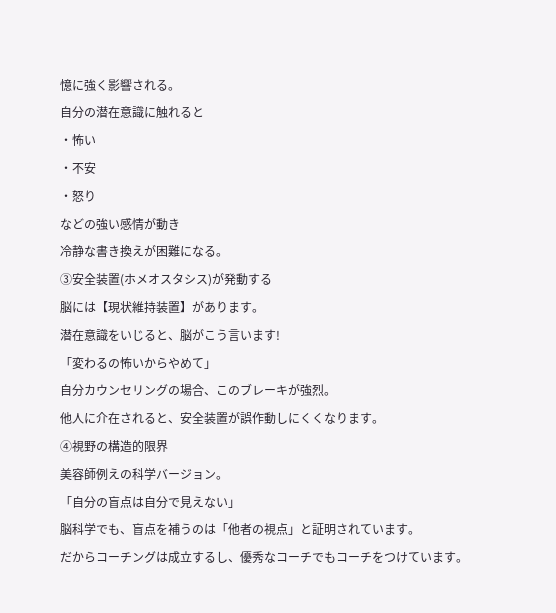憶に強く影響される。
自分の潜在意識に触れると
・怖い
・不安
・怒り
などの強い感情が動き
冷静な書き換えが困難になる。
③安全装置(ホメオスタシス)が発動する
脳には【現状維持装置】があります。
潜在意識をいじると、脳がこう言います!
「変わるの怖いからやめて」
自分カウンセリングの場合、このブレーキが強烈。
他人に介在されると、安全装置が誤作動しにくくなります。
④視野の構造的限界
美容師例えの科学バージョン。
「自分の盲点は自分で見えない」
脳科学でも、盲点を補うのは「他者の視点」と証明されています。
だからコーチングは成立するし、優秀なコーチでもコーチをつけています。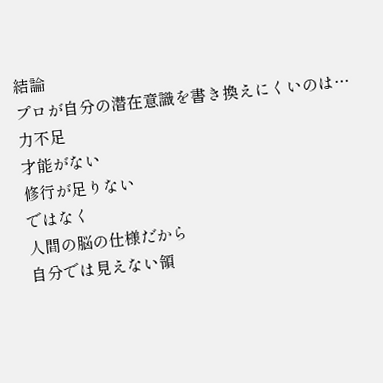結論
プロが自分の潜在意識を書き換えにくいのは…
力不足
才能がない
修行が足りない
ではなく
人間の脳の仕様だから
自分では見えない領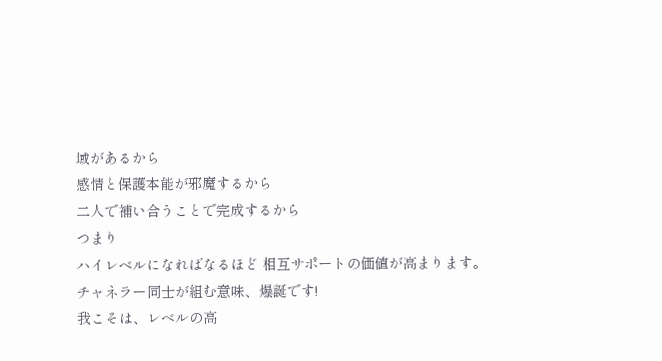域があるから
感情と保護本能が邪魔するから
二人で補い合うことで完成するから
つまり
ハイレベルになればなるほど 相互サポートの価値が高まります。
チャネラー同士が組む意味、爆誕です!
我こそは、レベルの高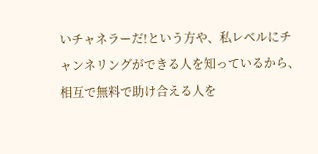いチャネラーだ!という方や、私レベルにチャンネリングができる人を知っているから、相互で無料で助け合える人を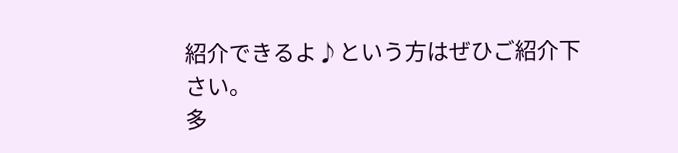紹介できるよ♪という方はぜひご紹介下さい。
多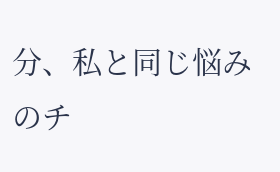分、私と同じ悩みのチ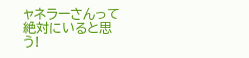ャネラーさんって絶対にいると思う!